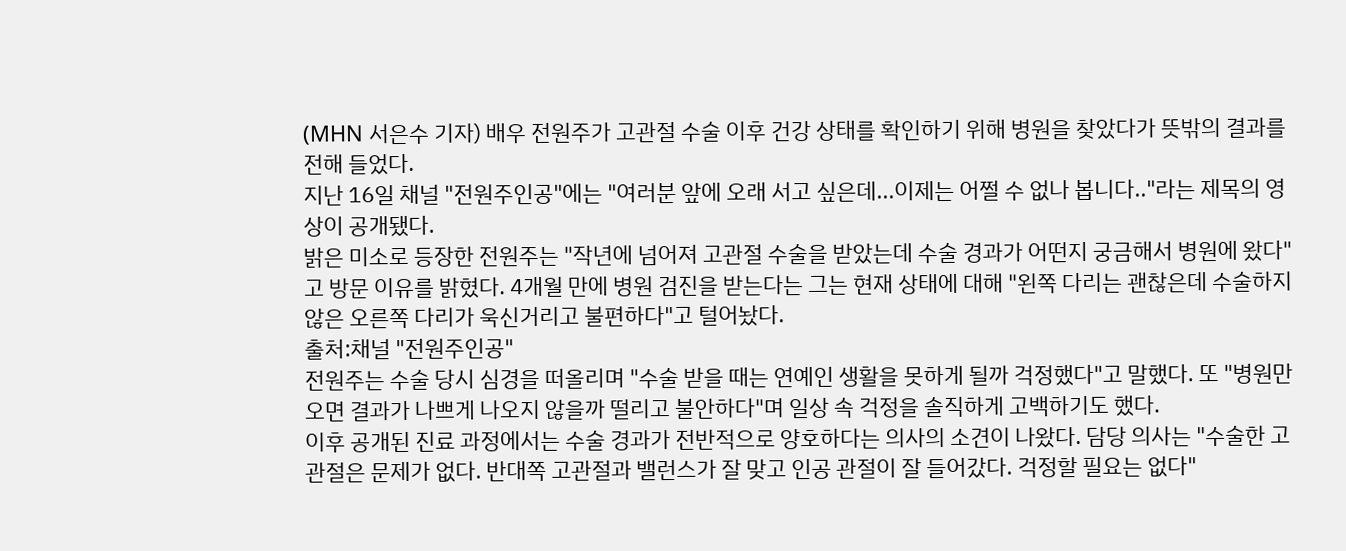(MHN 서은수 기자) 배우 전원주가 고관절 수술 이후 건강 상태를 확인하기 위해 병원을 찾았다가 뜻밖의 결과를 전해 들었다.
지난 16일 채널 "전원주인공"에는 "여러분 앞에 오래 서고 싶은데...이제는 어쩔 수 없나 봅니다.."라는 제목의 영상이 공개됐다.
밝은 미소로 등장한 전원주는 "작년에 넘어져 고관절 수술을 받았는데 수술 경과가 어떤지 궁금해서 병원에 왔다"고 방문 이유를 밝혔다. 4개월 만에 병원 검진을 받는다는 그는 현재 상태에 대해 "왼쪽 다리는 괜찮은데 수술하지 않은 오른쪽 다리가 욱신거리고 불편하다"고 털어놨다.
출처:채널 "전원주인공"
전원주는 수술 당시 심경을 떠올리며 "수술 받을 때는 연예인 생활을 못하게 될까 걱정했다"고 말했다. 또 "병원만 오면 결과가 나쁘게 나오지 않을까 떨리고 불안하다"며 일상 속 걱정을 솔직하게 고백하기도 했다.
이후 공개된 진료 과정에서는 수술 경과가 전반적으로 양호하다는 의사의 소견이 나왔다. 담당 의사는 "수술한 고관절은 문제가 없다. 반대쪽 고관절과 밸런스가 잘 맞고 인공 관절이 잘 들어갔다. 걱정할 필요는 없다"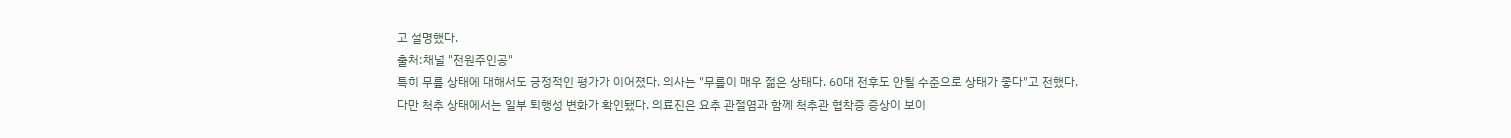고 설명했다.
출처:채널 "전원주인공"
특히 무릎 상태에 대해서도 긍정적인 평가가 이어졌다. 의사는 "무릎이 매우 젊은 상태다. 60대 전후도 안될 수준으로 상태가 좋다"고 전했다.
다만 척추 상태에서는 일부 퇴행성 변화가 확인됐다. 의료진은 요추 관절염과 함께 척추관 협착증 증상이 보이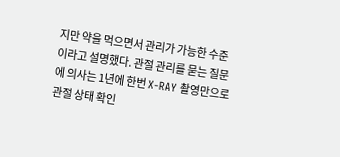지만 약을 먹으면서 관리가 가능한 수준이라고 설명했다. 관절 관리를 묻는 질문에 의사는 1년에 한번 X-RAY 촬영만으로 관절 상태 확인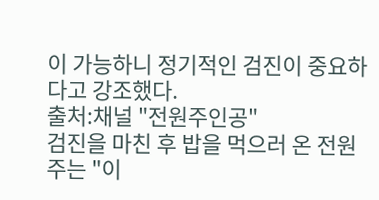이 가능하니 정기적인 검진이 중요하다고 강조했다.
출처:채널 "전원주인공"
검진을 마친 후 밥을 먹으러 온 전원주는 "이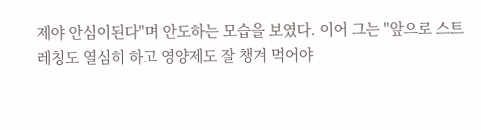제야 안심이된다"며 안도하는 모습을 보였다. 이어 그는 "앞으로 스트레칭도 열심히 하고 영양제도 잘 챙겨 먹어야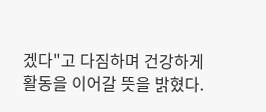겠다"고 다짐하며 건강하게 활동을 이어갈 뜻을 밝혔다.